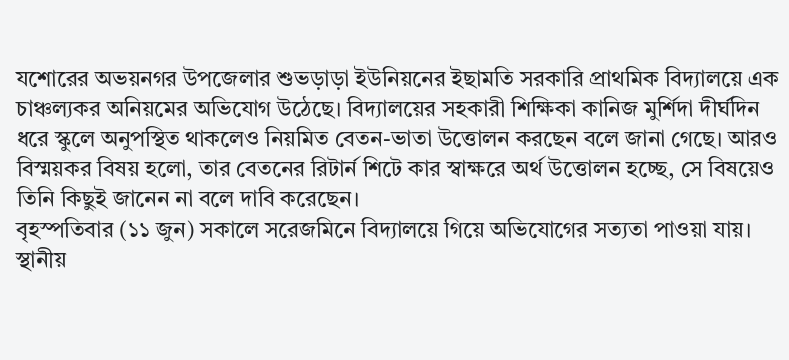যশোরের অভয়নগর উপজেলার শুভড়াড়া ইউনিয়নের ইছামতি সরকারি প্রাথমিক বিদ্যালয়ে এক চাঞ্চল্যকর অনিয়মের অভিযোগ উঠেছে। বিদ্যালয়ের সহকারী শিক্ষিকা কানিজ মুর্শিদা দীর্ঘদিন ধরে স্কুলে অনুপস্থিত থাকলেও নিয়মিত বেতন-ভাতা উত্তোলন করছেন বলে জানা গেছে। আরও বিস্ময়কর বিষয় হলো, তার বেতনের রিটার্ন শিটে কার স্বাক্ষরে অর্থ উত্তোলন হচ্ছে, সে বিষয়েও তিনি কিছুই জানেন না বলে দাবি করেছেন।
বৃহস্পতিবার (১১ জুন) সকালে সরেজমিনে বিদ্যালয়ে গিয়ে অভিযোগের সত্যতা পাওয়া যায়। স্থানীয়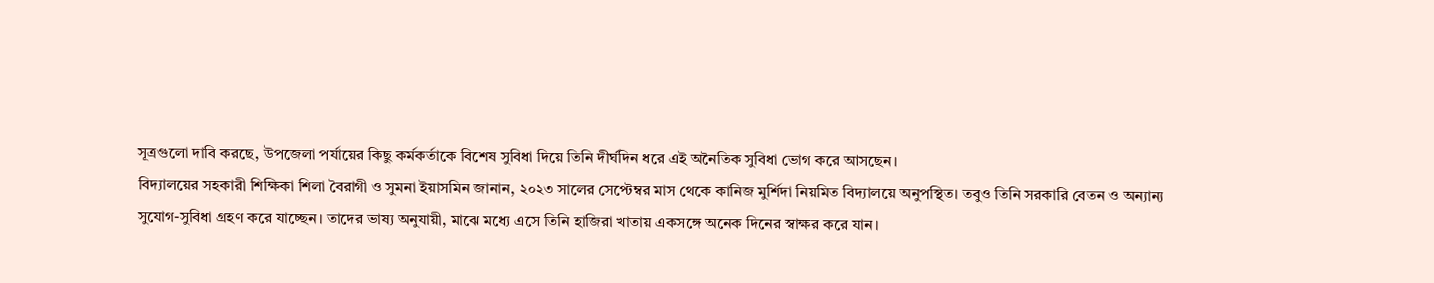সূত্রগুলো দাবি করছে, উপজেলা পর্যায়ের কিছু কর্মকর্তাকে বিশেষ সুবিধা দিয়ে তিনি দীর্ঘদিন ধরে এই অনৈতিক সুবিধা ভোগ করে আসছেন।
বিদ্যালয়ের সহকারী শিক্ষিকা শিলা বৈরাগী ও সুমনা ইয়াসমিন জানান, ২০২৩ সালের সেপ্টেম্বর মাস থেকে কানিজ মুর্শিদা নিয়মিত বিদ্যালয়ে অনুপস্থিত। তবুও তিনি সরকারি বেতন ও অন্যান্য সুযোগ-সুবিধা গ্রহণ করে যাচ্ছেন। তাদের ভাষ্য অনুযায়ী, মাঝে মধ্যে এসে তিনি হাজিরা খাতায় একসঙ্গে অনেক দিনের স্বাক্ষর করে যান।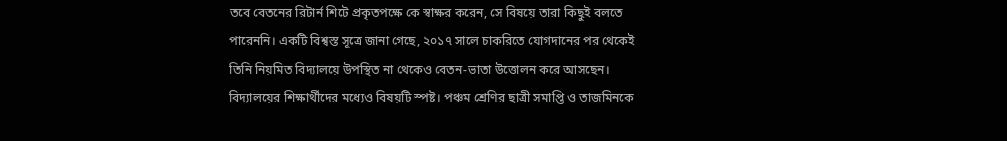তবে বেতনের রিটার্ন শিটে প্রকৃতপক্ষে কে স্বাক্ষর করেন, সে বিষয়ে তারা কিছুই বলতে পারেননি। একটি বিশ্বস্ত সূত্রে জানা গেছে, ২০১৭ সালে চাকরিতে যোগদানের পর থেকেই তিনি নিয়মিত বিদ্যালয়ে উপস্থিত না থেকেও বেতন-ভাতা উত্তোলন করে আসছেন। বিদ্যালয়ের শিক্ষার্থীদের মধ্যেও বিষয়টি স্পষ্ট। পঞ্চম শ্রেণির ছাত্রী সমাপ্তি ও তাজমিনকে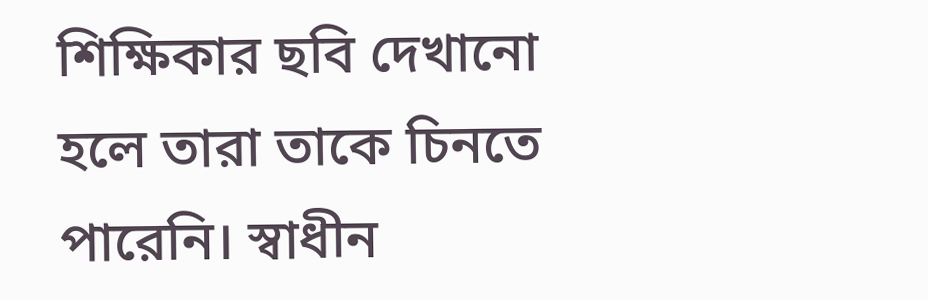শিক্ষিকার ছবি দেখানো হলে তারা তাকে চিনতে পারেনি। স্বাধীন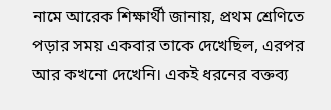নামে আরেক শিক্ষার্থী জানায়, প্রথম শ্রেণিতে পড়ার সময় একবার তাকে দেখেছিল, এরপর আর কখনো দেখেনি। একই ধরনের বক্তব্য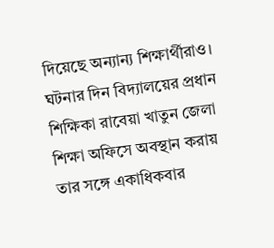দিয়েছে অন্যান্য শিক্ষার্থীরাও।
ঘটনার দিন বিদ্যালয়ের প্রধান শিক্ষিকা রাবেয়া খাতুন জেলা শিক্ষা অফিসে অবস্থান করায় তার সঙ্গে একাধিকবার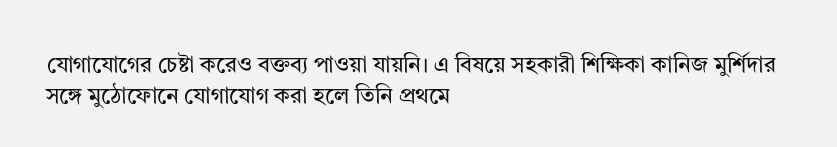যোগাযোগের চেষ্টা করেও বক্তব্য পাওয়া যায়নি। এ বিষয়ে সহকারী শিক্ষিকা কানিজ মুর্শিদার সঙ্গে মুঠোফোনে যোগাযোগ করা হলে তিনি প্রথমে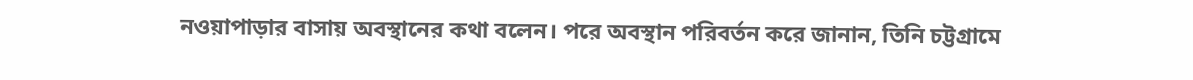নওয়াপাড়ার বাসায় অবস্থানের কথা বলেন। পরে অবস্থান পরিবর্তন করে জানান, তিনি চট্টগ্রামে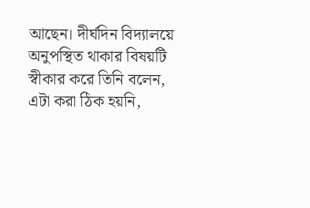আছেন। দীর্ঘদিন বিদ্যালয়ে অনুপস্থিত থাকার বিষয়টি স্বীকার করে তিনি বলেন, এটা করা ঠিক হয়নি,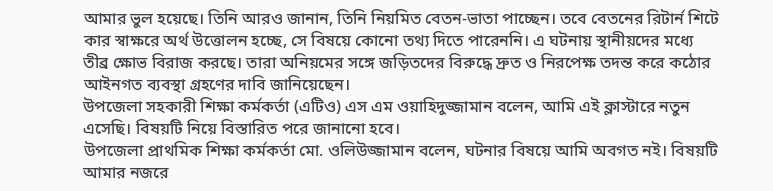আমার ভুল হয়েছে। তিনি আরও জানান, তিনি নিয়মিত বেতন-ভাতা পাচ্ছেন। তবে বেতনের রিটার্ন শিটে কার স্বাক্ষরে অর্থ উত্তোলন হচ্ছে, সে বিষয়ে কোনো তথ্য দিতে পারেননি। এ ঘটনায় স্থানীয়দের মধ্যে তীব্র ক্ষোভ বিরাজ করছে। তারা অনিয়মের সঙ্গে জড়িতদের বিরুদ্ধে দ্রুত ও নিরপেক্ষ তদন্ত করে কঠোর আইনগত ব্যবস্থা গ্রহণের দাবি জানিয়েছেন।
উপজেলা সহকারী শিক্ষা কর্মকর্তা (এটিও) এস এম ওয়াহিদুজ্জামান বলেন, আমি এই ক্লাস্টারে নতুন এসেছি। বিষয়টি নিয়ে বিস্তারিত পরে জানানো হবে।
উপজেলা প্রাথমিক শিক্ষা কর্মকর্তা মো. ওলিউজ্জামান বলেন, ঘটনার বিষয়ে আমি অবগত নই। বিষয়টি আমার নজরে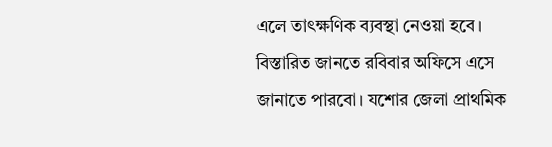এলে তাৎক্ষণিক ব্যবস্থা নেওয়া হবে। বিস্তারিত জানতে রবিবার অফিসে এসে জানাতে পারবো। যশোর জেলা প্রাথমিক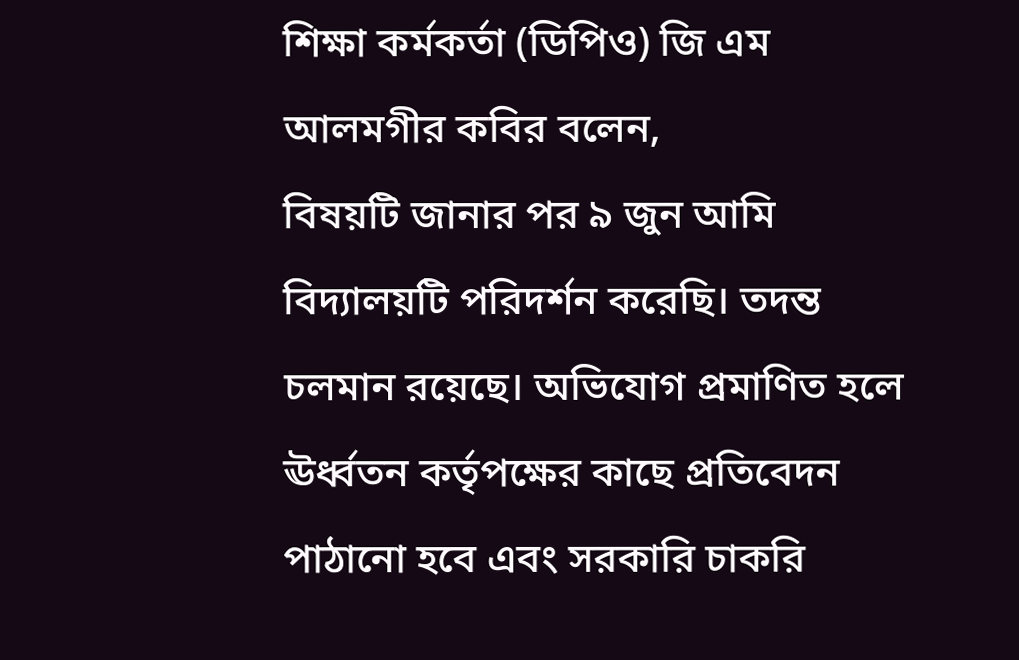শিক্ষা কর্মকর্তা (ডিপিও) জি এম আলমগীর কবির বলেন,
বিষয়টি জানার পর ৯ জুন আমি বিদ্যালয়টি পরিদর্শন করেছি। তদন্ত চলমান রয়েছে। অভিযোগ প্রমাণিত হলে ঊর্ধ্বতন কর্তৃপক্ষের কাছে প্রতিবেদন পাঠানো হবে এবং সরকারি চাকরি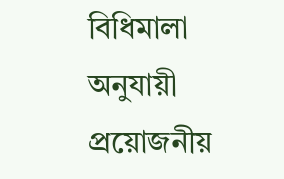বিধিমালা অনুযায়ী প্রয়োজনীয়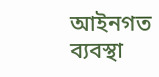আইনগত ব্যবস্থা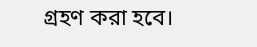গ্রহণ করা হবে।